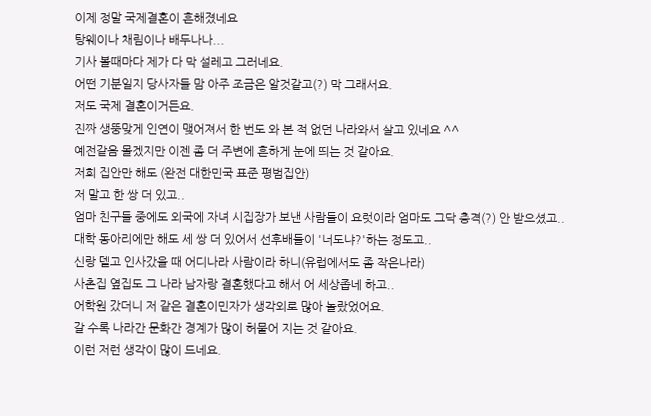이제 정말 국제결혼이 흔해졌네요
탕웨이나 채림이나 배두나나...
기사 볼때마다 제가 다 막 설레고 그러네요.
어떤 기분일지 당사자들 맘 아주 조금은 알것같고(?) 막 그래서요.
저도 국제 결혼이거든요.
진짜 생뚱맞게 인연이 맺어져서 한 번도 와 본 적 없던 나라와서 살고 있네요 ^^
예전같음 몰겠지만 이젠 좀 더 주변에 흔하게 눈에 띄는 것 같아요.
저희 집안만 해도 (완전 대한민국 표준 평범집안)
저 말고 한 쌍 더 있고..
엄마 친구들 중에도 외국에 자녀 시집장가 보낸 사람들이 요럿이라 엄마도 그닥 충격(?) 안 받으셨고..
대학 동아리에만 해도 세 쌍 더 있어서 선후배들이 '너도냐?'하는 정도고..
신랑 델고 인사갔을 때 어디나라 사람이라 하니(유럽에서도 좀 작은나라)
사촌집 옆집도 그 나라 남자랑 결혼했다고 해서 어 세상좁네 하고..
어학원 갔더니 저 같은 결혼이민자가 생각외로 많아 놀랐었어요.
갈 수록 나라간 문화간 경계가 많이 허물어 지는 것 같아요.
이런 저런 생각이 많이 드네요.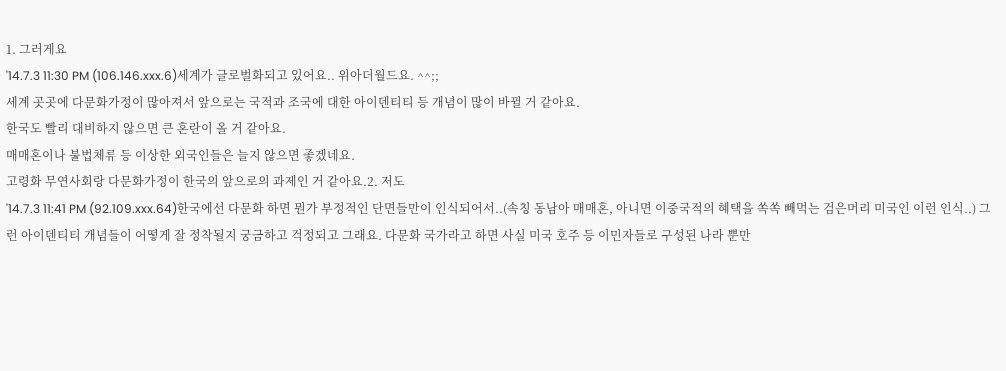1. 그러게요
'14.7.3 11:30 PM (106.146.xxx.6)세계가 글로벌화되고 있어요.. 위아더월드요. ^^;;
세계 곳곳에 다문화가정이 많아져서 앞으로는 국적과 조국에 대한 아이덴티티 등 개념이 많이 바뀔 거 같아요.
한국도 빨리 대비하지 않으면 큰 혼란이 올 거 같아요.
매매혼이나 불법체류 등 이상한 외국인들은 늘지 않으면 좋겠네요.
고령화 무연사회랑 다문화가정이 한국의 앞으로의 과제인 거 같아요.2. 저도
'14.7.3 11:41 PM (92.109.xxx.64)한국에선 다문화 하면 뭔가 부정적인 단면들만이 인식되어서..(속칭 동남아 매매혼, 아니면 이중국적의 혜택을 쏙쏙 빼먹는 검은머리 미국인 이런 인식..) 그런 아이덴티티 개념들이 어떻게 잘 정착될지 궁금하고 걱정되고 그래요. 다문화 국가라고 하면 사실 미국 호주 등 이민자들로 구성된 나라 뿐만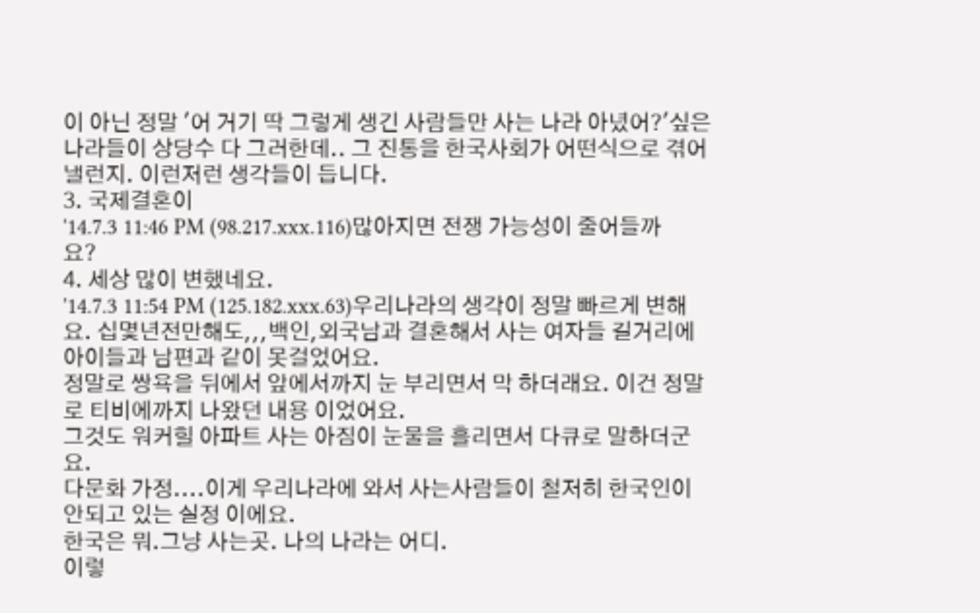이 아닌 정말 '어 거기 딱 그렇게 생긴 사람들만 사는 나라 아녔어?'싶은 나라들이 상당수 다 그러한데.. 그 진통을 한국사회가 어떤식으로 겪어낼런지. 이런저런 생각들이 듭니다.
3. 국제결혼이
'14.7.3 11:46 PM (98.217.xxx.116)많아지면 전쟁 가능성이 줄어들까요?
4. 세상 많이 변했네요.
'14.7.3 11:54 PM (125.182.xxx.63)우리나라의 생각이 정말 빠르게 변해요. 십몇년전만해도,,,백인,외국남과 결혼해서 사는 여자들 길거리에 아이들과 남편과 같이 못걸었어요.
정말로 쌍욕을 뒤에서 앞에서까지 눈 부리면서 막 하더래요. 이건 정말로 티비에까지 나왔던 내용 이었어요.
그것도 워커힐 아파트 사는 아짐이 눈물을 흘리면서 다큐로 말하더군요.
다문화 가정....이게 우리나라에 와서 사는사람들이 철저히 한국인이 안되고 있는 실정 이에요.
한국은 뭐.그냥 사는곳. 나의 나라는 어디.
이렇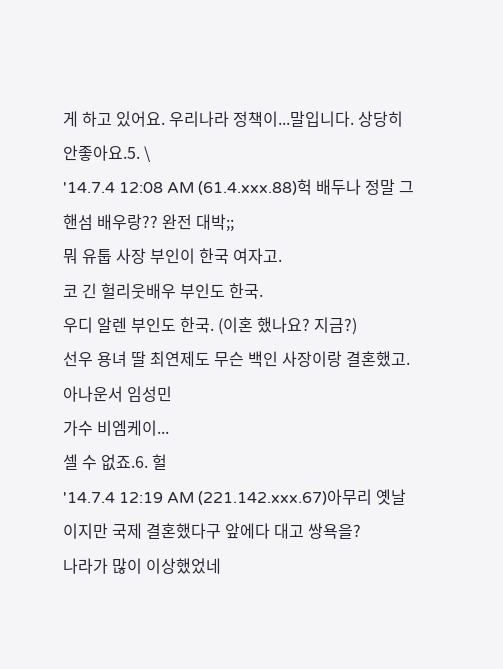게 하고 있어요. 우리나라 정책이...말입니다. 상당히 안좋아요.5. \
'14.7.4 12:08 AM (61.4.xxx.88)헉 배두나 정말 그 핸섬 배우랑?? 완전 대박;;
뭐 유툽 사장 부인이 한국 여자고.
코 긴 헐리웃배우 부인도 한국.
우디 알렌 부인도 한국. (이혼 했나요? 지금?)
선우 용녀 딸 최연제도 무슨 백인 사장이랑 결혼했고.
아나운서 임성민
가수 비엠케이...
셀 수 없죠.6. 헐
'14.7.4 12:19 AM (221.142.xxx.67)아무리 옛날이지만 국제 결혼했다구 앞에다 대고 쌍욕을?
나라가 많이 이상했었네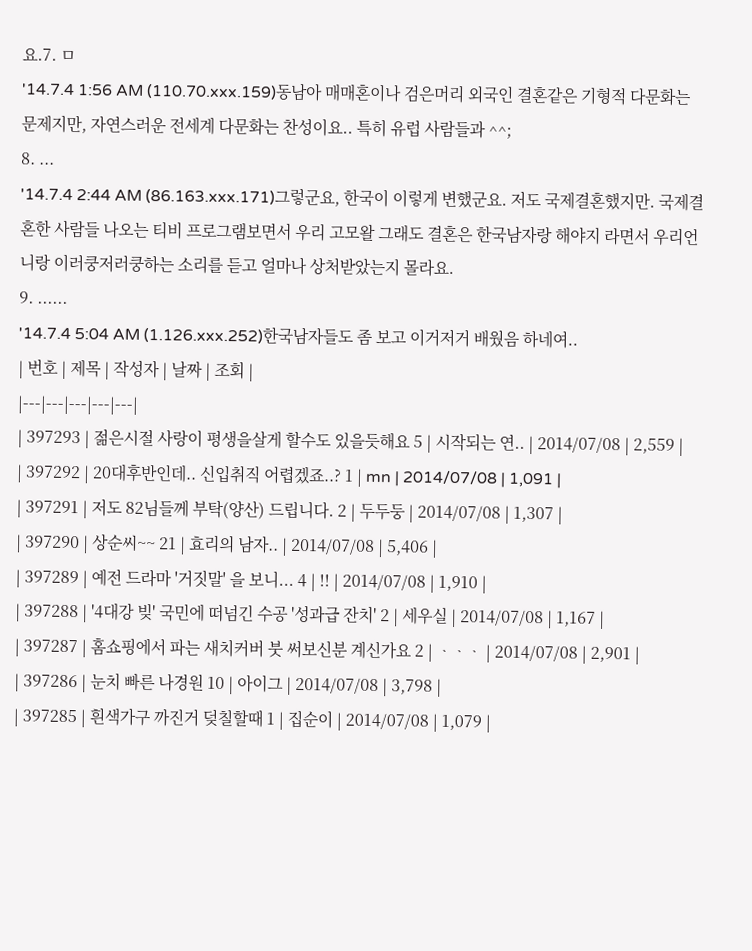요.7. ㅁ
'14.7.4 1:56 AM (110.70.xxx.159)동남아 매매혼이나 검은머리 외국인 결혼같은 기형적 다문화는 문제지만, 자연스러운 전세계 다문화는 찬성이요.. 특히 유럽 사람들과 ^^;
8. ...
'14.7.4 2:44 AM (86.163.xxx.171)그렇군요, 한국이 이렇게 변했군요. 저도 국제결혼했지만. 국제결혼한 사람들 나오는 티비 프로그램보면서 우리 고모왈 그래도 결혼은 한국남자랑 해야지 라면서 우리언니랑 이러쿵저러쿵하는 소리를 듣고 얼마나 상처받았는지 몰라요.
9. ......
'14.7.4 5:04 AM (1.126.xxx.252)한국남자들도 좀 보고 이거저거 배웠음 하네여..
| 번호 | 제목 | 작성자 | 날짜 | 조회 |
|---|---|---|---|---|
| 397293 | 젊은시절 사랑이 평생을살게 할수도 있을듯해요 5 | 시작되는 연.. | 2014/07/08 | 2,559 |
| 397292 | 20대후반인데.. 신입취직 어렵겠죠..? 1 | mn | 2014/07/08 | 1,091 |
| 397291 | 저도 82님들께 부탁(양산) 드립니다. 2 | 두두둥 | 2014/07/08 | 1,307 |
| 397290 | 상순씨~~ 21 | 효리의 남자.. | 2014/07/08 | 5,406 |
| 397289 | 예전 드라마 '거짓말' 을 보니... 4 | !! | 2014/07/08 | 1,910 |
| 397288 | '4대강 빚' 국민에 떠넘긴 수공 '성과급 잔치' 2 | 세우실 | 2014/07/08 | 1,167 |
| 397287 | 홈쇼핑에서 파는 새치커버 붓 써보신분 계신가요 2 | ᆞᆞᆞ | 2014/07/08 | 2,901 |
| 397286 | 눈치 빠른 나경원 10 | 아이그 | 2014/07/08 | 3,798 |
| 397285 | 흰색가구 까진거 덪칠할때 1 | 집순이 | 2014/07/08 | 1,079 |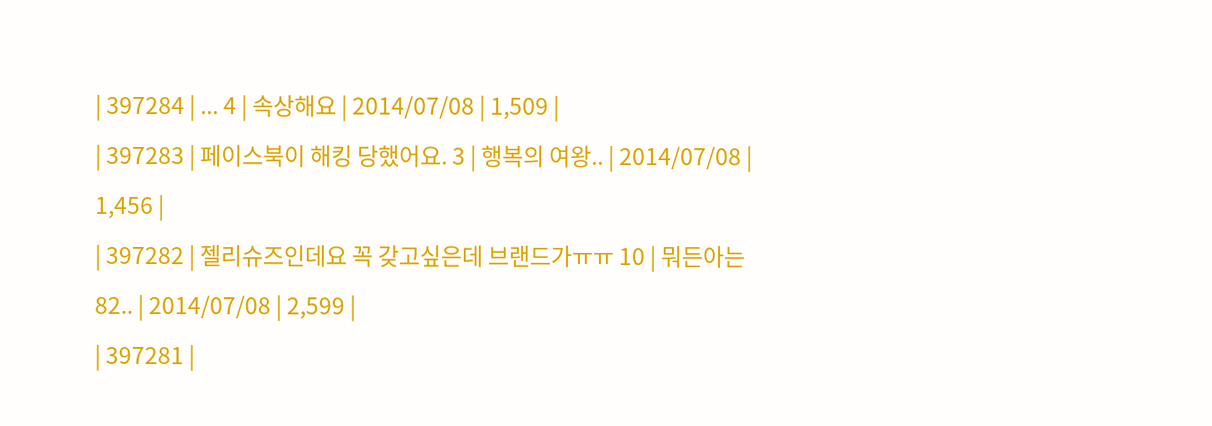| 397284 | ... 4 | 속상해요 | 2014/07/08 | 1,509 |
| 397283 | 페이스북이 해킹 당했어요. 3 | 행복의 여왕.. | 2014/07/08 | 1,456 |
| 397282 | 젤리슈즈인데요 꼭 갖고싶은데 브랜드가ㅠㅠ 10 | 뭐든아는82.. | 2014/07/08 | 2,599 |
| 397281 |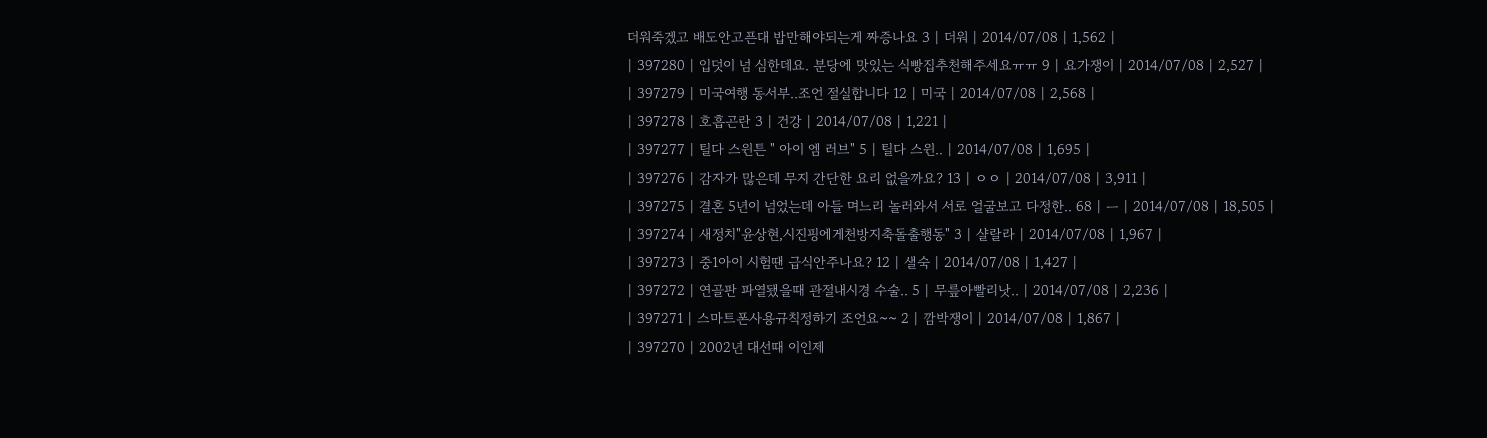더워죽겠고 배도안고픈대 밥만해야되는게 짜증나요 3 | 더워 | 2014/07/08 | 1,562 |
| 397280 | 입덧이 넘 심한데요. 분당에 맛있는 식빵집추천해주세요ㅠㅠ 9 | 요가쟁이 | 2014/07/08 | 2,527 |
| 397279 | 미국여행 동서부..조언 절실합니다 12 | 미국 | 2014/07/08 | 2,568 |
| 397278 | 호흡곤란 3 | 건강 | 2014/07/08 | 1,221 |
| 397277 | 틸다 스윈튼 " 아이 엠 러브" 5 | 틸다 스윈.. | 2014/07/08 | 1,695 |
| 397276 | 감자가 많은데 무지 간단한 요리 없을까요? 13 | ㅇㅇ | 2014/07/08 | 3,911 |
| 397275 | 결혼 5년이 넘었는데 아들 며느리 놀러와서 서로 얼굴보고 다정한.. 68 | ㅡ | 2014/07/08 | 18,505 |
| 397274 | 새정치"윤상현,시진핑에게천방지축돌출행동" 3 | 샬랄라 | 2014/07/08 | 1,967 |
| 397273 | 중1아이 시험땐 급식안주나요? 12 | 샐숙 | 2014/07/08 | 1,427 |
| 397272 | 연골판 파열됐을때 관절내시경 수술.. 5 | 무릎아빨리낫.. | 2014/07/08 | 2,236 |
| 397271 | 스마트폰사용규칙정하기 조언요~~ 2 | 깜박쟁이 | 2014/07/08 | 1,867 |
| 397270 | 2002년 대선때 이인제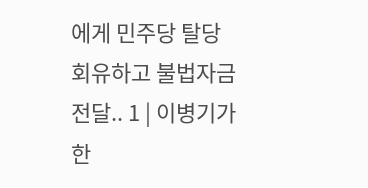에게 민주당 탈당 회유하고 불법자금전달.. 1 | 이병기가한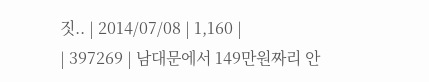짓.. | 2014/07/08 | 1,160 |
| 397269 | 남대문에서 149만원짜리 안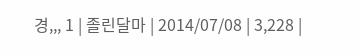경,,, 1 | 졸린달마 | 2014/07/08 | 3,228 |